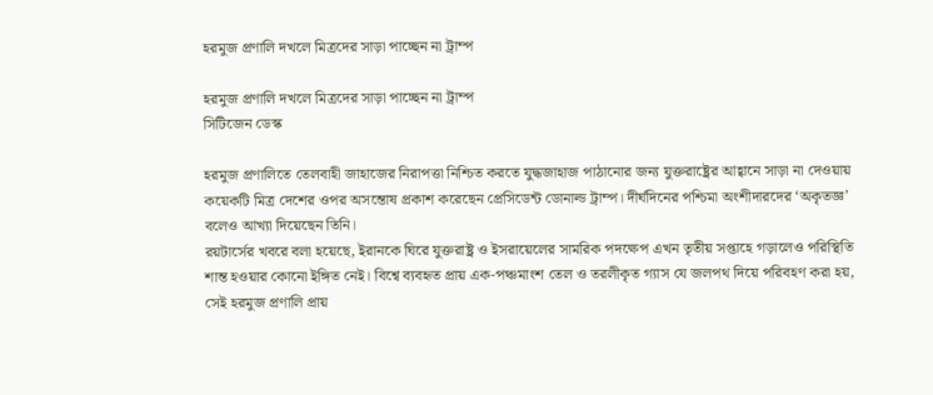হরমুজ প্রণালি দখলে মিত্রদের সাড়া পাচ্ছেন না ট্রাম্প

হরমুজ প্রণালি দখলে মিত্রদের সাড়া পাচ্ছেন না ট্রাম্প
সিটিজেন ডেস্ক

হরমুজ প্রণালিতে তেলবাহী জাহাজের নিরাপত্তা নিশ্চিত করতে যুদ্ধজাহাজ পাঠানোর জন্য যুক্তরাষ্ট্রের আহ্বানে সাড়া না দেওয়ায় কয়েকটি মিত্র দেশের ওপর অসন্তোষ প্রকাশ করেছেন প্রেসিডেন্ট ডোনাল্ড ট্রাম্প। দীর্ঘদিনের পশ্চিমা অংশীদারদের ‘অকৃতজ্ঞ’ বলেও আখ্যা দিয়েছেন তিনি।
রয়টার্সের খবরে বলা হয়েছে, ইরানকে ঘিরে যুক্তরাষ্ট্র ও ইসরায়েলের সামরিক পদক্ষেপ এখন তৃতীয় সপ্তাহে গড়ালেও পরিস্থিতি শান্ত হওয়ার কোনো ইঙ্গিত নেই। বিশ্বে ব্যবহৃত প্রায় এক-পঞ্চমাংশ তেল ও তরলীকৃত গ্যাস যে জলপথ দিয়ে পরিবহণ করা হয়, সেই হরমুজ প্রণালি প্রায়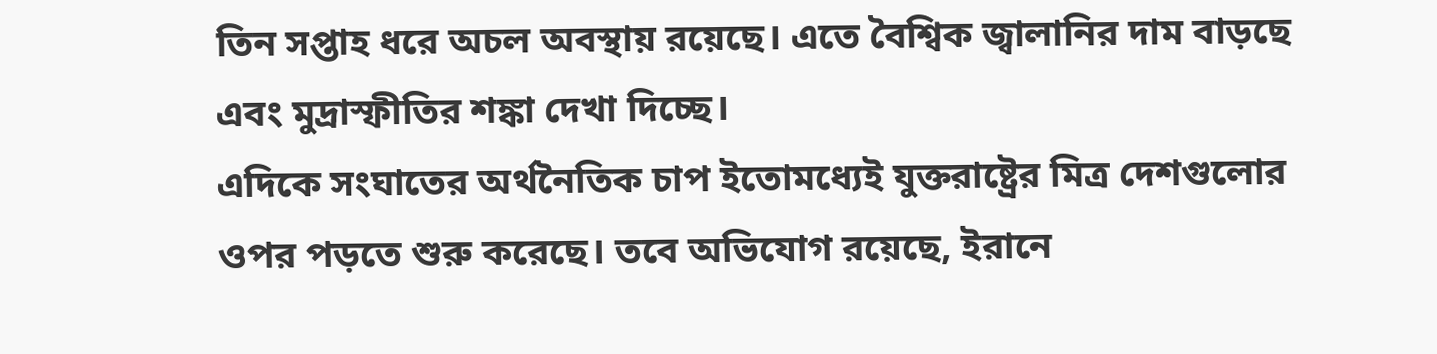তিন সপ্তাহ ধরে অচল অবস্থায় রয়েছে। এতে বৈশ্বিক জ্বালানির দাম বাড়ছে এবং মুদ্রাস্ফীতির শঙ্কা দেখা দিচ্ছে।
এদিকে সংঘাতের অর্থনৈতিক চাপ ইতোমধ্যেই যুক্তরাষ্ট্রের মিত্র দেশগুলোর ওপর পড়তে শুরু করেছে। তবে অভিযোগ রয়েছে, ইরানে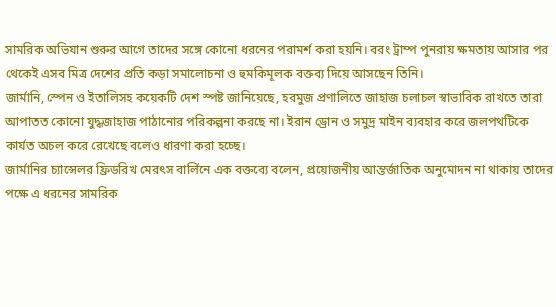সামরিক অভিযান শুরুর আগে তাদের সঙ্গে কোনো ধরনের পরামর্শ করা হয়নি। বরং ট্রাম্প পুনরায় ক্ষমতায় আসার পর থেকেই এসব মিত্র দেশের প্রতি কড়া সমালোচনা ও হুমকিমূলক বক্তব্য দিয়ে আসছেন তিনি।
জার্মানি, স্পেন ও ইতালিসহ কয়েকটি দেশ স্পষ্ট জানিয়েছে, হরমুজ প্রণালিতে জাহাজ চলাচল স্বাভাবিক রাখতে তারা আপাতত কোনো যুদ্ধজাহাজ পাঠানোর পরিকল্পনা করছে না। ইরান ড্রোন ও সমুদ্র মাইন ব্যবহার করে জলপথটিকে কার্যত অচল করে রেখেছে বলেও ধারণা করা হচ্ছে।
জার্মানির চ্যান্সেলর ফ্রিডরিখ মেরৎস বার্লিনে এক বক্তব্যে বলেন, প্রয়োজনীয় আন্তর্জাতিক অনুমোদন না থাকায় তাদের পক্ষে এ ধরনের সামরিক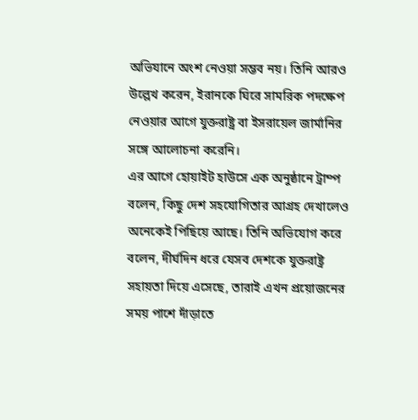অভিযানে অংশ নেওয়া সম্ভব নয়। তিনি আরও উল্লেখ করেন, ইরানকে ঘিরে সামরিক পদক্ষেপ নেওয়ার আগে যুক্তরাষ্ট্র বা ইসরায়েল জার্মানির সঙ্গে আলোচনা করেনি।
এর আগে হোয়াইট হাউসে এক অনুষ্ঠানে ট্রাম্প বলেন, কিছু দেশ সহযোগিতার আগ্রহ দেখালেও অনেকেই পিছিয়ে আছে। তিনি অভিযোগ করে বলেন, দীর্ঘদিন ধরে যেসব দেশকে যুক্তরাষ্ট্র সহায়তা দিয়ে এসেছে, তারাই এখন প্রয়োজনের সময় পাশে দাঁড়াতে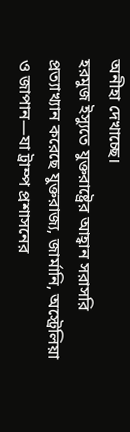অনীহা দেখাচ্ছে।
হরমুজ ইস্যুতে যুক্তরাষ্ট্রের আহ্বান সরাসরি প্রত্যাখ্যান করেছে যুক্তরাজ্য, জার্মানি, অস্ট্রেলিয়া ও জাপান—যা ট্রাম্প প্রশাসনের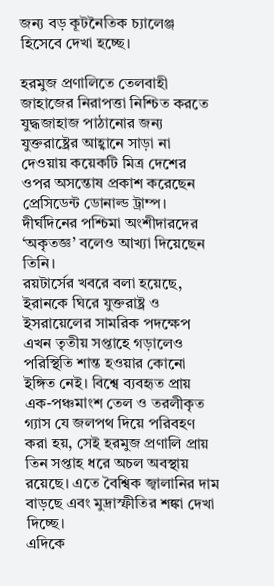জন্য বড় কূটনৈতিক চ্যালেঞ্জ হিসেবে দেখা হচ্ছে।

হরমুজ প্রণালিতে তেলবাহী জাহাজের নিরাপত্তা নিশ্চিত করতে যুদ্ধজাহাজ পাঠানোর জন্য যুক্তরাষ্ট্রের আহ্বানে সাড়া না দেওয়ায় কয়েকটি মিত্র দেশের ওপর অসন্তোষ প্রকাশ করেছেন প্রেসিডেন্ট ডোনাল্ড ট্রাম্প। দীর্ঘদিনের পশ্চিমা অংশীদারদের ‘অকৃতজ্ঞ’ বলেও আখ্যা দিয়েছেন তিনি।
রয়টার্সের খবরে বলা হয়েছে, ইরানকে ঘিরে যুক্তরাষ্ট্র ও ইসরায়েলের সামরিক পদক্ষেপ এখন তৃতীয় সপ্তাহে গড়ালেও পরিস্থিতি শান্ত হওয়ার কোনো ইঙ্গিত নেই। বিশ্বে ব্যবহৃত প্রায় এক-পঞ্চমাংশ তেল ও তরলীকৃত গ্যাস যে জলপথ দিয়ে পরিবহণ করা হয়, সেই হরমুজ প্রণালি প্রায় তিন সপ্তাহ ধরে অচল অবস্থায় রয়েছে। এতে বৈশ্বিক জ্বালানির দাম বাড়ছে এবং মুদ্রাস্ফীতির শঙ্কা দেখা দিচ্ছে।
এদিকে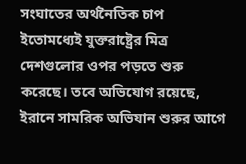সংঘাতের অর্থনৈতিক চাপ ইতোমধ্যেই যুক্তরাষ্ট্রের মিত্র দেশগুলোর ওপর পড়তে শুরু করেছে। তবে অভিযোগ রয়েছে, ইরানে সামরিক অভিযান শুরুর আগে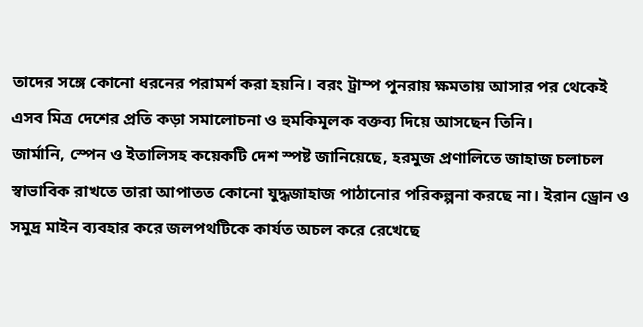তাদের সঙ্গে কোনো ধরনের পরামর্শ করা হয়নি। বরং ট্রাম্প পুনরায় ক্ষমতায় আসার পর থেকেই এসব মিত্র দেশের প্রতি কড়া সমালোচনা ও হুমকিমূলক বক্তব্য দিয়ে আসছেন তিনি।
জার্মানি, স্পেন ও ইতালিসহ কয়েকটি দেশ স্পষ্ট জানিয়েছে, হরমুজ প্রণালিতে জাহাজ চলাচল স্বাভাবিক রাখতে তারা আপাতত কোনো যুদ্ধজাহাজ পাঠানোর পরিকল্পনা করছে না। ইরান ড্রোন ও সমুদ্র মাইন ব্যবহার করে জলপথটিকে কার্যত অচল করে রেখেছে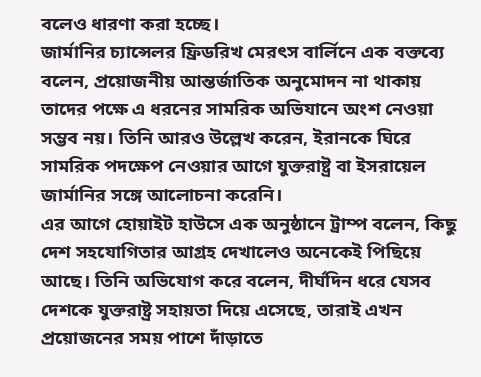বলেও ধারণা করা হচ্ছে।
জার্মানির চ্যান্সেলর ফ্রিডরিখ মেরৎস বার্লিনে এক বক্তব্যে বলেন, প্রয়োজনীয় আন্তর্জাতিক অনুমোদন না থাকায় তাদের পক্ষে এ ধরনের সামরিক অভিযানে অংশ নেওয়া সম্ভব নয়। তিনি আরও উল্লেখ করেন, ইরানকে ঘিরে সামরিক পদক্ষেপ নেওয়ার আগে যুক্তরাষ্ট্র বা ইসরায়েল জার্মানির সঙ্গে আলোচনা করেনি।
এর আগে হোয়াইট হাউসে এক অনুষ্ঠানে ট্রাম্প বলেন, কিছু দেশ সহযোগিতার আগ্রহ দেখালেও অনেকেই পিছিয়ে আছে। তিনি অভিযোগ করে বলেন, দীর্ঘদিন ধরে যেসব দেশকে যুক্তরাষ্ট্র সহায়তা দিয়ে এসেছে, তারাই এখন প্রয়োজনের সময় পাশে দাঁড়াতে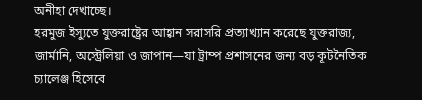অনীহা দেখাচ্ছে।
হরমুজ ইস্যুতে যুক্তরাষ্ট্রের আহ্বান সরাসরি প্রত্যাখ্যান করেছে যুক্তরাজ্য, জার্মানি, অস্ট্রেলিয়া ও জাপান—যা ট্রাম্প প্রশাসনের জন্য বড় কূটনৈতিক চ্যালেঞ্জ হিসেবে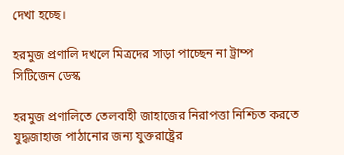দেখা হচ্ছে।

হরমুজ প্রণালি দখলে মিত্রদের সাড়া পাচ্ছেন না ট্রাম্প
সিটিজেন ডেস্ক

হরমুজ প্রণালিতে তেলবাহী জাহাজের নিরাপত্তা নিশ্চিত করতে যুদ্ধজাহাজ পাঠানোর জন্য যুক্তরাষ্ট্রের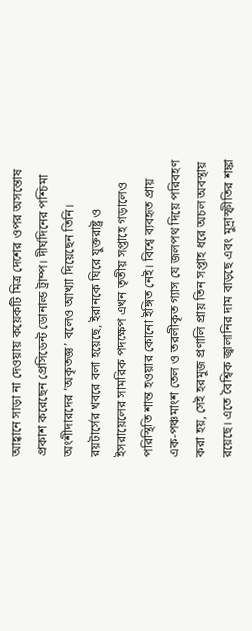আহ্বানে সাড়া না দেওয়ায় কয়েকটি মিত্র দেশের ওপর অসন্তোষ প্রকাশ করেছেন প্রেসিডেন্ট ডোনাল্ড ট্রাম্প। দীর্ঘদিনের পশ্চিমা অংশীদারদের ‘অকৃতজ্ঞ’ বলেও আখ্যা দিয়েছেন তিনি।
রয়টার্সের খবরে বলা হয়েছে, ইরানকে ঘিরে যুক্তরাষ্ট্র ও ইসরায়েলের সামরিক পদক্ষেপ এখন তৃতীয় সপ্তাহে গড়ালেও পরিস্থিতি শান্ত হওয়ার কোনো ইঙ্গিত নেই। বিশ্বে ব্যবহৃত প্রায় এক-পঞ্চমাংশ তেল ও তরলীকৃত গ্যাস যে জলপথ দিয়ে পরিবহণ করা হয়, সেই হরমুজ প্রণালি প্রায় তিন সপ্তাহ ধরে অচল অবস্থায় রয়েছে। এতে বৈশ্বিক জ্বালানির দাম বাড়ছে এবং মুদ্রাস্ফীতির শঙ্কা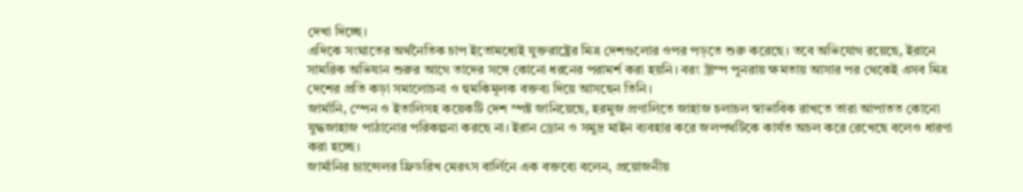দেখা দিচ্ছে।
এদিকে সংঘাতের অর্থনৈতিক চাপ ইতোমধ্যেই যুক্তরাষ্ট্রের মিত্র দেশগুলোর ওপর পড়তে শুরু করেছে। তবে অভিযোগ রয়েছে, ইরানে সামরিক অভিযান শুরুর আগে তাদের সঙ্গে কোনো ধরনের পরামর্শ করা হয়নি। বরং ট্রাম্প পুনরায় ক্ষমতায় আসার পর থেকেই এসব মিত্র দেশের প্রতি কড়া সমালোচনা ও হুমকিমূলক বক্তব্য দিয়ে আসছেন তিনি।
জার্মানি, স্পেন ও ইতালিসহ কয়েকটি দেশ স্পষ্ট জানিয়েছে, হরমুজ প্রণালিতে জাহাজ চলাচল স্বাভাবিক রাখতে তারা আপাতত কোনো যুদ্ধজাহাজ পাঠানোর পরিকল্পনা করছে না। ইরান ড্রোন ও সমুদ্র মাইন ব্যবহার করে জলপথটিকে কার্যত অচল করে রেখেছে বলেও ধারণা করা হচ্ছে।
জার্মানির চ্যান্সেলর ফ্রিডরিখ মেরৎস বার্লিনে এক বক্তব্যে বলেন, প্রয়োজনীয়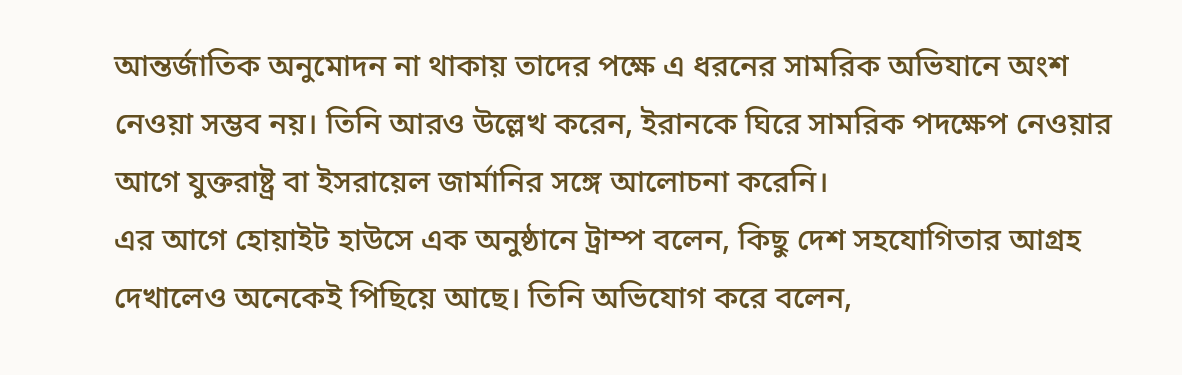আন্তর্জাতিক অনুমোদন না থাকায় তাদের পক্ষে এ ধরনের সামরিক অভিযানে অংশ নেওয়া সম্ভব নয়। তিনি আরও উল্লেখ করেন, ইরানকে ঘিরে সামরিক পদক্ষেপ নেওয়ার আগে যুক্তরাষ্ট্র বা ইসরায়েল জার্মানির সঙ্গে আলোচনা করেনি।
এর আগে হোয়াইট হাউসে এক অনুষ্ঠানে ট্রাম্প বলেন, কিছু দেশ সহযোগিতার আগ্রহ দেখালেও অনেকেই পিছিয়ে আছে। তিনি অভিযোগ করে বলেন,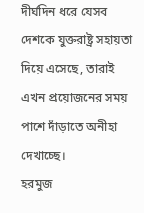দীর্ঘদিন ধরে যেসব দেশকে যুক্তরাষ্ট্র সহায়তা দিয়ে এসেছে, তারাই এখন প্রয়োজনের সময় পাশে দাঁড়াতে অনীহা দেখাচ্ছে।
হরমুজ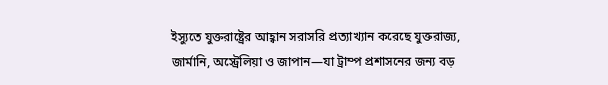ইস্যুতে যুক্তরাষ্ট্রের আহ্বান সরাসরি প্রত্যাখ্যান করেছে যুক্তরাজ্য, জার্মানি, অস্ট্রেলিয়া ও জাপান—যা ট্রাম্প প্রশাসনের জন্য বড়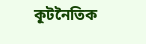কূটনৈতিক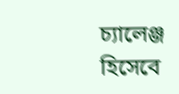চ্যালেঞ্জ হিসেবে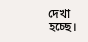দেখা হচ্ছে।